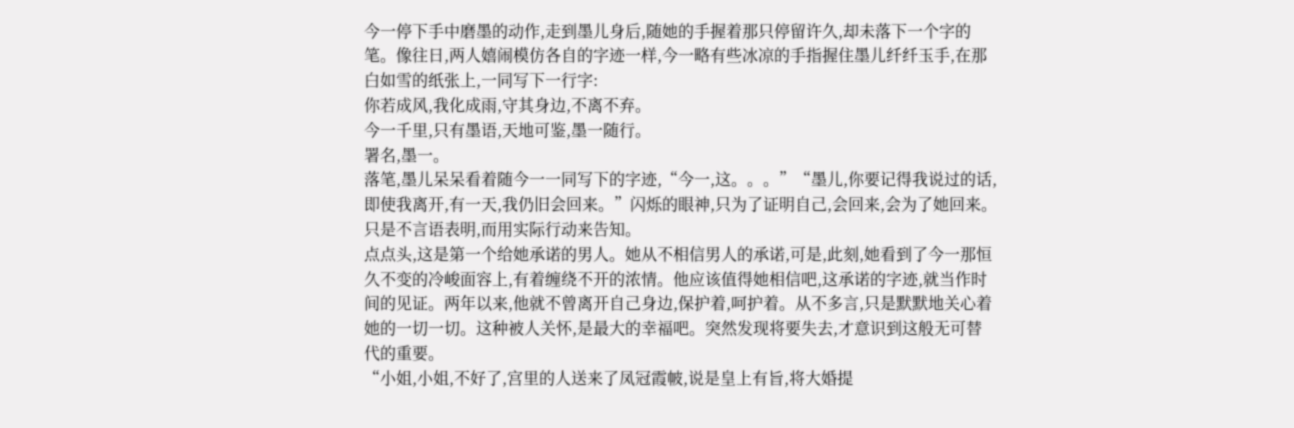今一停下手中磨墨的动作,走到墨儿身后,随她的手握着那只停留许久,却未落下一个字的笔。像往日,两人嬉闹模仿各自的字迹一样,今一略有些冰凉的手指握住墨儿纤纤玉手,在那白如雪的纸张上,一同写下一行字:
你若成风,我化成雨,守其身边,不离不弃。
今一千里,只有墨语,天地可鉴,墨一随行。
署名,墨一。
落笔,墨儿呆呆看着随今一一同写下的字迹,“今一,这。。。”“墨儿,你要记得我说过的话,即使我离开,有一天,我仍旧会回来。”闪烁的眼神,只为了证明自己,会回来,会为了她回来。只是不言语表明,而用实际行动来告知。
点点头,这是第一个给她承诺的男人。她从不相信男人的承诺,可是,此刻,她看到了今一那恒久不变的冷峻面容上,有着缠绕不开的浓情。他应该值得她相信吧,这承诺的字迹,就当作时间的见证。两年以来,他就不曾离开自己身边,保护着,呵护着。从不多言,只是默默地关心着她的一切一切。这种被人关怀,是最大的幸福吧。突然发现将要失去,才意识到这般无可替代的重要。
“小姐,小姐,不好了,宫里的人送来了凤冠霞帔,说是皇上有旨,将大婚提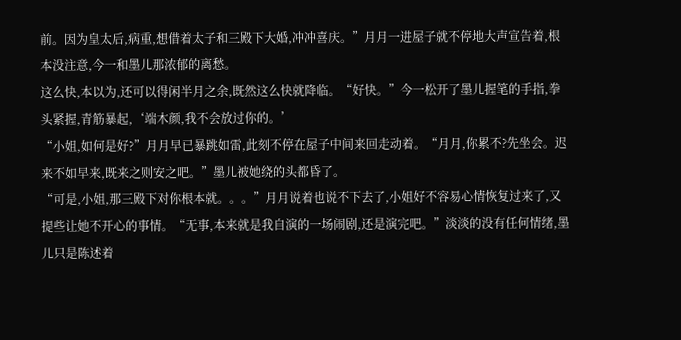前。因为皇太后,病重,想借着太子和三殿下大婚,冲冲喜庆。”月月一进屋子就不停地大声宣告着,根本没注意,今一和墨儿那浓郁的离愁。
这么快,本以为,还可以得闲半月之余,既然这么快就降临。“好快。”今一松开了墨儿握笔的手指,拳头紧握,青筋暴起,‘端木颜,我不会放过你的。’
“小姐,如何是好?”月月早已暴跳如雷,此刻不停在屋子中间来回走动着。“月月,你累不?先坐会。迟来不如早来,既来之则安之吧。”墨儿被她绕的头都昏了。
“可是,小姐,那三殿下对你根本就。。。”月月说着也说不下去了,小姐好不容易心情恢复过来了,又提些让她不开心的事情。“无事,本来就是我自演的一场闹剧,还是演完吧。”淡淡的没有任何情绪,墨儿只是陈述着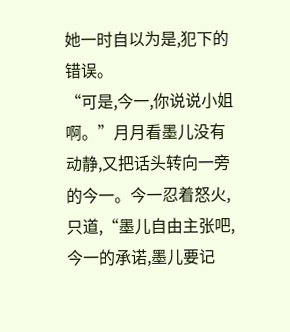她一时自以为是,犯下的错误。
“可是,今一,你说说小姐啊。”月月看墨儿没有动静,又把话头转向一旁的今一。今一忍着怒火,只道,“墨儿自由主张吧,今一的承诺,墨儿要记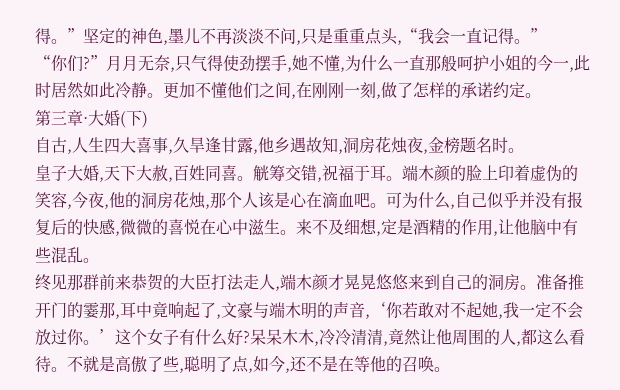得。”坚定的神色,墨儿不再淡淡不问,只是重重点头,“我会一直记得。”
“你们?”月月无奈,只气得使劲摆手,她不懂,为什么一直那般呵护小姐的今一,此时居然如此冷静。更加不懂他们之间,在刚刚一刻,做了怎样的承诺约定。
第三章·大婚(下)
自古,人生四大喜事,久旱逢甘露,他乡遇故知,洞房花烛夜,金榜题名时。
皇子大婚,天下大赦,百姓同喜。觥筹交错,祝福于耳。端木颜的脸上印着虚伪的笑容,今夜,他的洞房花烛,那个人该是心在滴血吧。可为什么,自己似乎并没有报复后的快感,微微的喜悦在心中滋生。来不及细想,定是酒精的作用,让他脑中有些混乱。
终见那群前来恭贺的大臣打法走人,端木颜才晃晃悠悠来到自己的洞房。准备推开门的霎那,耳中竟响起了,文豪与端木明的声音,‘你若敢对不起她,我一定不会放过你。’这个女子有什么好?呆呆木木,冷冷清清,竟然让他周围的人,都这么看待。不就是高傲了些,聪明了点,如今,还不是在等他的召唤。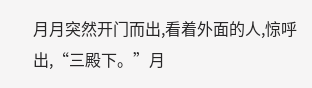月月突然开门而出,看着外面的人,惊呼出,“三殿下。”月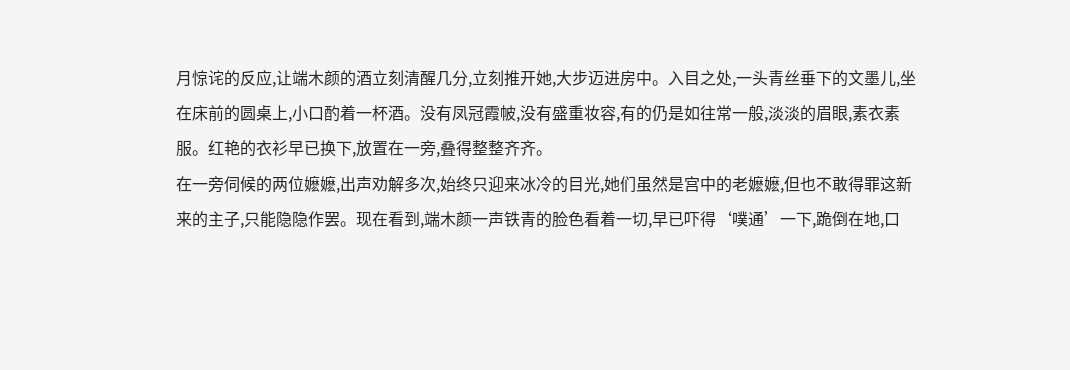月惊诧的反应,让端木颜的酒立刻清醒几分,立刻推开她,大步迈进房中。入目之处,一头青丝垂下的文墨儿,坐在床前的圆桌上,小口酌着一杯酒。没有凤冠霞帔,没有盛重妆容,有的仍是如往常一般,淡淡的眉眼,素衣素服。红艳的衣衫早已换下,放置在一旁,叠得整整齐齐。
在一旁伺候的两位嬷嬷,出声劝解多次,始终只迎来冰冷的目光,她们虽然是宫中的老嬷嬷,但也不敢得罪这新来的主子,只能隐隐作罢。现在看到,端木颜一声铁青的脸色看着一切,早已吓得‘噗通’一下,跪倒在地,口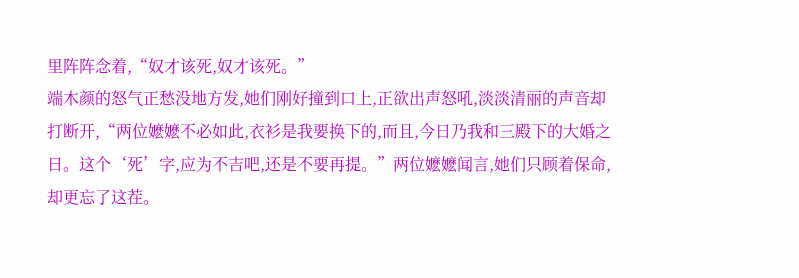里阵阵念着,“奴才该死,奴才该死。”
端木颜的怒气正愁没地方发,她们刚好撞到口上,正欲出声怒吼,淡淡清丽的声音却打断开,“两位嬷嬷不必如此,衣衫是我要换下的,而且,今日乃我和三殿下的大婚之日。这个‘死’字,应为不吉吧,还是不要再提。”两位嬷嬷闻言,她们只顾着保命,却更忘了这茬。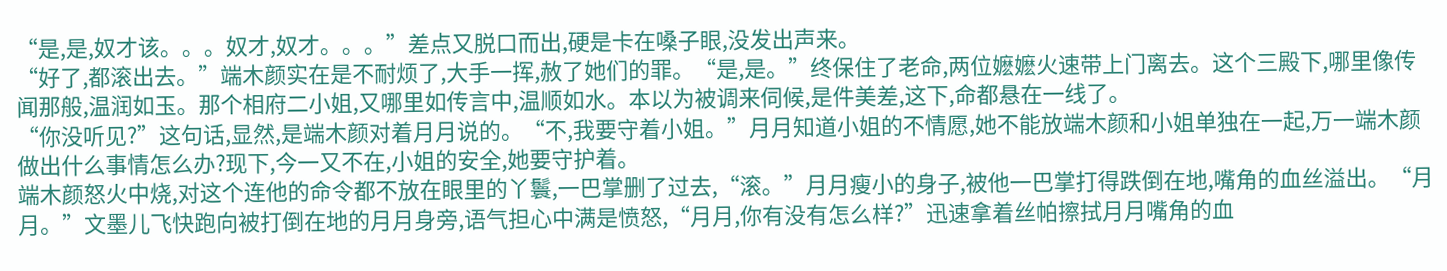“是,是,奴才该。。。奴才,奴才。。。”差点又脱口而出,硬是卡在嗓子眼,没发出声来。
“好了,都滚出去。”端木颜实在是不耐烦了,大手一挥,赦了她们的罪。“是,是。”终保住了老命,两位嬷嬷火速带上门离去。这个三殿下,哪里像传闻那般,温润如玉。那个相府二小姐,又哪里如传言中,温顺如水。本以为被调来伺候,是件美差,这下,命都悬在一线了。
“你没听见?”这句话,显然,是端木颜对着月月说的。“不,我要守着小姐。”月月知道小姐的不情愿,她不能放端木颜和小姐单独在一起,万一端木颜做出什么事情怎么办?现下,今一又不在,小姐的安全,她要守护着。
端木颜怒火中烧,对这个连他的命令都不放在眼里的丫鬟,一巴掌删了过去,“滚。”月月瘦小的身子,被他一巴掌打得跌倒在地,嘴角的血丝溢出。“月月。”文墨儿飞快跑向被打倒在地的月月身旁,语气担心中满是愤怒,“月月,你有没有怎么样?”迅速拿着丝帕擦拭月月嘴角的血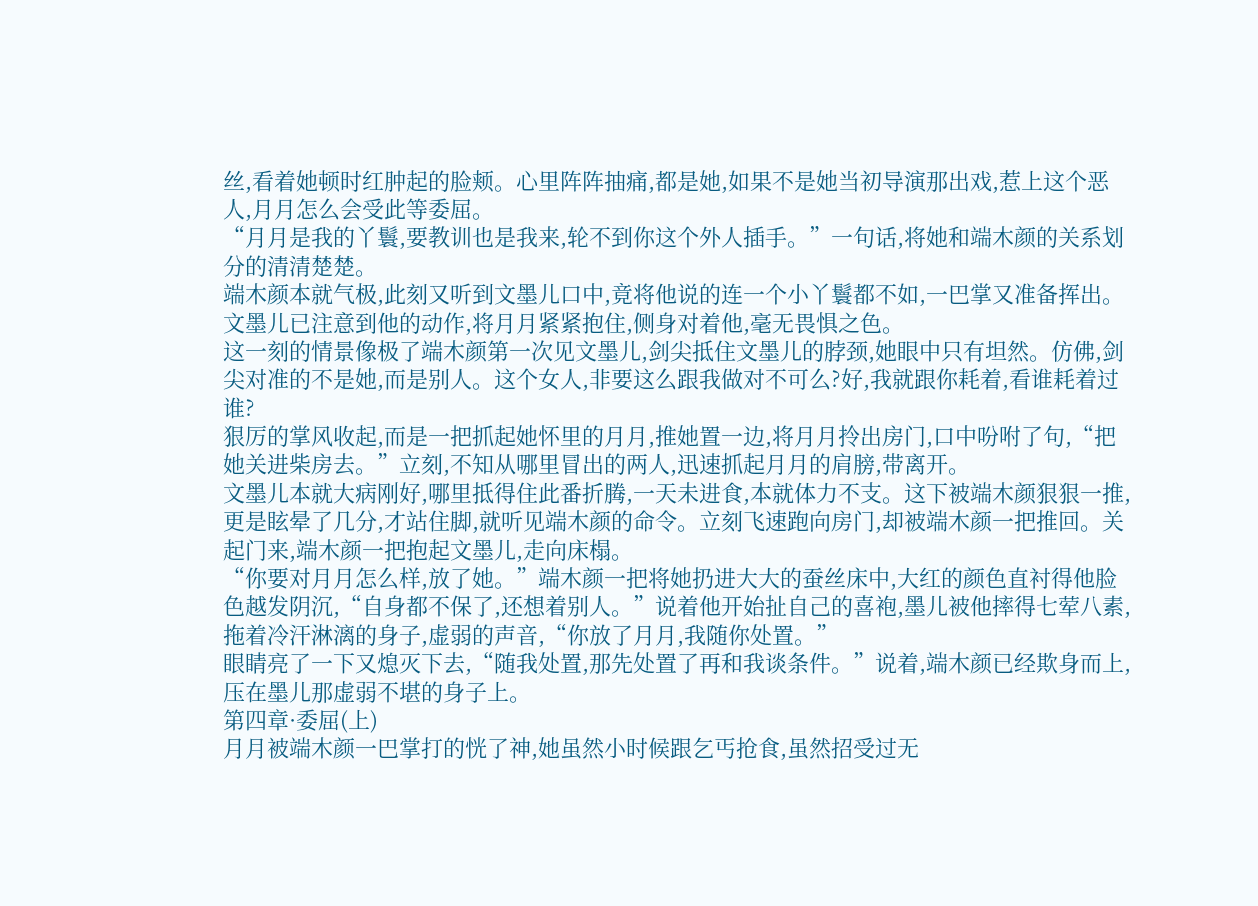丝,看着她顿时红肿起的脸颊。心里阵阵抽痛,都是她,如果不是她当初导演那出戏,惹上这个恶人,月月怎么会受此等委屈。
“月月是我的丫鬟,要教训也是我来,轮不到你这个外人插手。”一句话,将她和端木颜的关系划分的清清楚楚。
端木颜本就气极,此刻又听到文墨儿口中,竟将他说的连一个小丫鬟都不如,一巴掌又准备挥出。文墨儿已注意到他的动作,将月月紧紧抱住,侧身对着他,毫无畏惧之色。
这一刻的情景像极了端木颜第一次见文墨儿,剑尖抵住文墨儿的脖颈,她眼中只有坦然。仿佛,剑尖对准的不是她,而是别人。这个女人,非要这么跟我做对不可么?好,我就跟你耗着,看谁耗着过谁?
狠厉的掌风收起,而是一把抓起她怀里的月月,推她置一边,将月月拎出房门,口中吩咐了句,“把她关进柴房去。”立刻,不知从哪里冒出的两人,迅速抓起月月的肩膀,带离开。
文墨儿本就大病刚好,哪里抵得住此番折腾,一天未进食,本就体力不支。这下被端木颜狠狠一推,更是眩晕了几分,才站住脚,就听见端木颜的命令。立刻飞速跑向房门,却被端木颜一把推回。关起门来,端木颜一把抱起文墨儿,走向床榻。
“你要对月月怎么样,放了她。”端木颜一把将她扔进大大的蚕丝床中,大红的颜色直衬得他脸色越发阴沉,“自身都不保了,还想着别人。”说着他开始扯自己的喜袍,墨儿被他摔得七荤八素,拖着冷汗淋漓的身子,虚弱的声音,“你放了月月,我随你处置。”
眼睛亮了一下又熄灭下去,“随我处置,那先处置了再和我谈条件。”说着,端木颜已经欺身而上,压在墨儿那虚弱不堪的身子上。
第四章·委屈(上)
月月被端木颜一巴掌打的恍了神,她虽然小时候跟乞丐抢食,虽然招受过无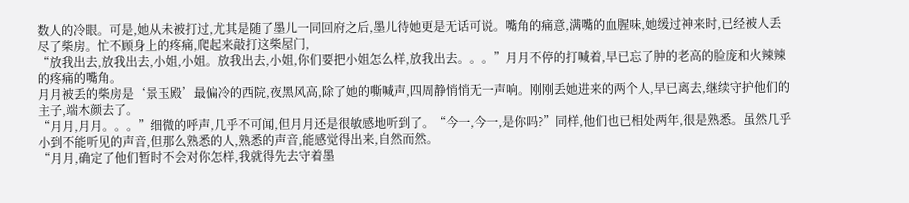数人的冷眼。可是,她从未被打过,尤其是随了墨儿一同回府之后,墨儿待她更是无话可说。嘴角的痛意,满嘴的血腥味,她缓过神来时,已经被人丢尽了柴房。忙不顾身上的疼痛,爬起来敲打这柴屋门,
“放我出去,放我出去,小姐,小姐。放我出去,小姐,你们要把小姐怎么样,放我出去。。。”月月不停的打喊着,早已忘了肿的老高的脸庞和火辣辣的疼痛的嘴角。
月月被丢的柴房是‘景玉殿’最偏冷的西院,夜黑风高,除了她的嘶喊声,四周静悄悄无一声响。刚刚丢她进来的两个人,早已离去,继续守护他们的主子,端木颜去了。
“月月,月月。。。”细微的呼声,几乎不可闻,但月月还是很敏感地听到了。“今一,今一,是你吗?”同样,他们也已相处两年,很是熟悉。虽然几乎小到不能听见的声音,但那么熟悉的人,熟悉的声音,能感觉得出来,自然而然。
“月月,确定了他们暂时不会对你怎样,我就得先去守着墨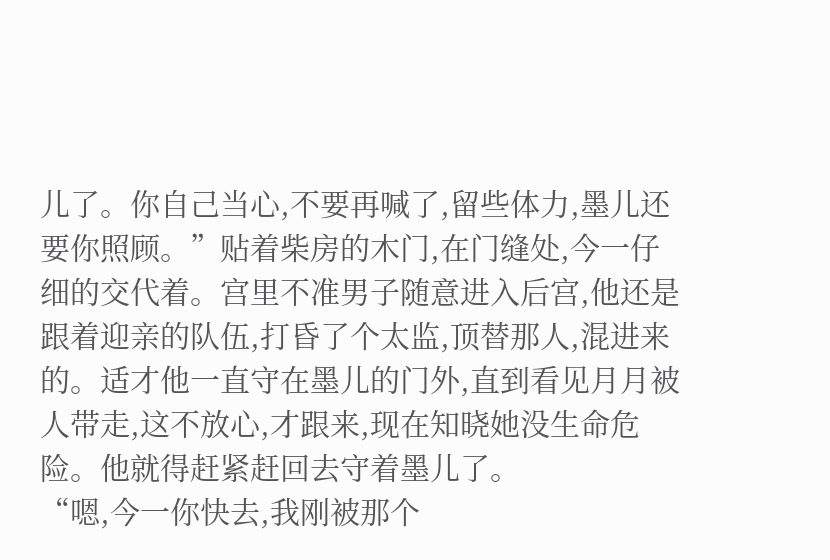儿了。你自己当心,不要再喊了,留些体力,墨儿还要你照顾。”贴着柴房的木门,在门缝处,今一仔细的交代着。宫里不准男子随意进入后宫,他还是跟着迎亲的队伍,打昏了个太监,顶替那人,混进来的。适才他一直守在墨儿的门外,直到看见月月被人带走,这不放心,才跟来,现在知晓她没生命危险。他就得赶紧赶回去守着墨儿了。
“嗯,今一你快去,我刚被那个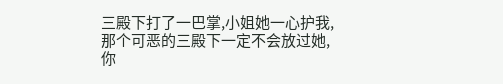三殿下打了一巴掌,小姐她一心护我,那个可恶的三殿下一定不会放过她,你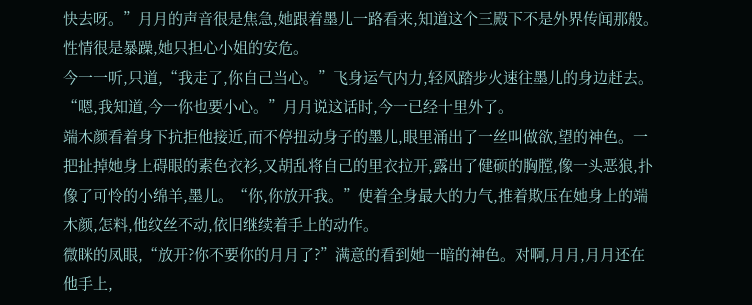快去呀。”月月的声音很是焦急,她跟着墨儿一路看来,知道这个三殿下不是外界传闻那般。性情很是暴躁,她只担心小姐的安危。
今一一听,只道,“我走了,你自己当心。”飞身运气内力,轻风踏步火速往墨儿的身边赶去。“嗯,我知道,今一你也要小心。”月月说这话时,今一已经十里外了。
端木颜看着身下抗拒他接近,而不停扭动身子的墨儿,眼里涌出了一丝叫做欲,望的神色。一把扯掉她身上碍眼的素色衣衫,又胡乱将自己的里衣拉开,露出了健硕的胸膛,像一头恶狼,扑像了可怜的小绵羊,墨儿。“你,你放开我。”使着全身最大的力气,推着欺压在她身上的端木颜,怎料,他纹丝不动,依旧继续着手上的动作。
微眯的凤眼,“放开?你不要你的月月了?”满意的看到她一暗的神色。对啊,月月,月月还在他手上,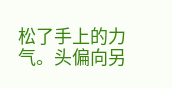松了手上的力气。头偏向另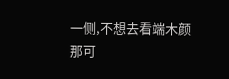一侧,不想去看端木颜那可